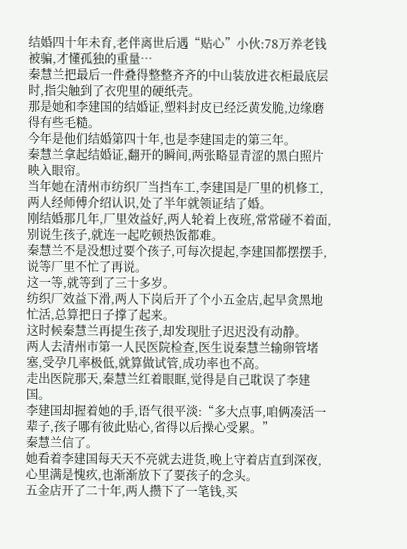结婚四十年未育,老伴离世后遇“贴心”小伙:78万养老钱被骗,才懂孤独的重量…
秦慧兰把最后一件叠得整整齐齐的中山装放进衣柜最底层时,指尖触到了衣兜⾥的硬纸壳。
那是她和李建国的结婚证,塑料封皮已经泛黄发脆,边缘磨得有些毛糙。
今年是他们结婚第四十年,也是李建国走的第三年。
秦慧兰拿起结婚证,翻开的瞬间,两张略显青涩的黑白照片映入眼帘。
当年她在清州市纺织厂当挡车工,李建国是厂里的机修工,两人经师傅介绍认识,处了半年就领证结了婚。
刚结婚那几年,厂里效益好,两人轮着上夜班,常常碰不着面,别说生孩子,就连一起吃顿热饭都难。
秦慧兰不是没想过要个孩子,可每次提起,李建国都摆摆手,说等厂里不忙了再说。
这一等,就等到了三十多岁。
纺织厂效益下滑,两人下岗后开了个小五金店,起早贪黑地忙活,总算把日子撑了起来。
这时候秦慧兰再提生孩子,却发现肚子迟迟没有动静。
两人去清州市第一人民医院检查,医生说秦慧兰输卵管堵塞,受孕几率极低,就算做试管,成功率也不高。
走出医院那天,秦慧兰红着眼眶,觉得是自己耽误了李建国。
李建国却握着她的手,语气很平淡:“多大点事,咱俩凑活一辈子,孩子哪有彼此贴心,省得以后操心受累。”
秦慧兰信了。
她看着李建国每天天不亮就去进货,晚上守着店直到深夜,心里满是愧疚,也渐渐放下了要孩子的念头。
五金店开了二十年,两人攒下了一笔钱,买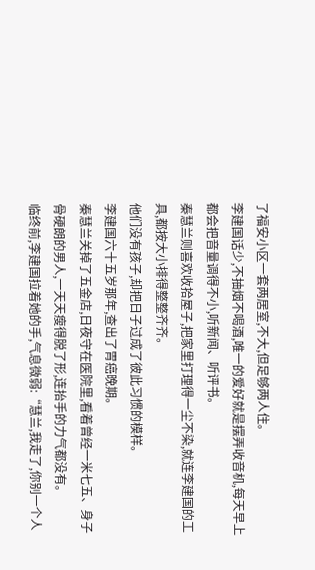了福安小区一套两居室,不大,但足够两人住。
李建国话少,不抽烟不喝酒,唯一的爱好就是摆弄收音机,每天早上都会把音量调得不小,听新闻、听评书。
秦慧兰则喜欢收拾屋子,把家里打理得一尘不染,就连李建国的工具,都按大小排得整整齐齐。
他们没有孩子,却把日子过成了彼此习惯的模样。
李建国六十五岁那年,查出了胃癌晚期。
秦慧兰关掉了五金店,日夜守在医院里,看着曾经一米七五、身子骨硬朗的男人,一天天瘦得脱了形,连抬手的力气都没有。
临终前,李建国拉着她的手,气息微弱:“慧兰,我走了,你别一个人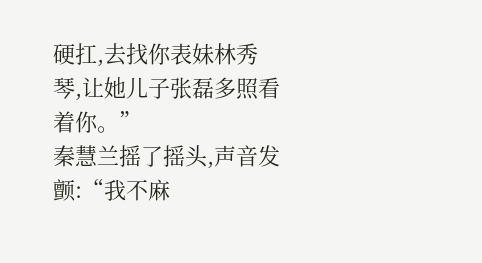硬扛,去找你表妹林秀琴,让她儿子张磊多照看着你。”
秦慧兰摇了摇头,声音发颤:“我不麻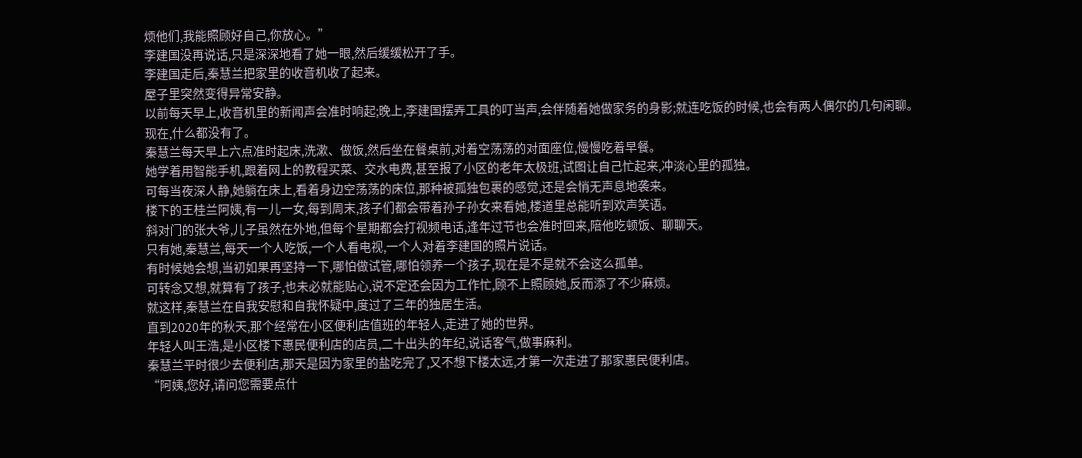烦他们,我能照顾好自己,你放心。”
李建国没再说话,只是深深地看了她一眼,然后缓缓松开了手。
李建国走后,秦慧兰把家里的收音机收了起来。
屋子里突然变得异常安静。
以前每天早上,收音机里的新闻声会准时响起;晚上,李建国摆弄工具的叮当声,会伴随着她做家务的身影;就连吃饭的时候,也会有两人偶尔的几句闲聊。
现在,什么都没有了。
秦慧兰每天早上六点准时起床,洗漱、做饭,然后坐在餐桌前,对着空荡荡的对面座位,慢慢吃着早餐。
她学着用智能手机,跟着网上的教程买菜、交水电费,甚至报了小区的老年太极班,试图让自己忙起来,冲淡心里的孤独。
可每当夜深人静,她躺在床上,看着身边空荡荡的床位,那种被孤独包裹的感觉,还是会悄无声息地袭来。
楼下的王桂兰阿姨,有一儿一女,每到周末,孩子们都会带着孙子孙女来看她,楼道里总能听到欢声笑语。
斜对门的张大爷,儿子虽然在外地,但每个星期都会打视频电话,逢年过节也会准时回来,陪他吃顿饭、聊聊天。
只有她,秦慧兰,每天一个人吃饭,一个人看电视,一个人对着李建国的照片说话。
有时候她会想,当初如果再坚持一下,哪怕做试管,哪怕领养一个孩子,现在是不是就不会这么孤单。
可转念又想,就算有了孩子,也未必就能贴心,说不定还会因为工作忙,顾不上照顾她,反而添了不少麻烦。
就这样,秦慧兰在自我安慰和自我怀疑中,度过了三年的独居生活。
直到2020年的秋天,那个经常在小区便利店值班的年轻人,走进了她的世界。
年轻人叫王浩,是小区楼下惠民便利店的店员,二十出头的年纪,说话客气,做事麻利。
秦慧兰平时很少去便利店,那天是因为家里的盐吃完了,又不想下楼太远,才第一次走进了那家惠民便利店。
“阿姨,您好,请问您需要点什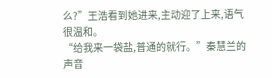么?”王浩看到她进来,主动迎了上来,语气很温和。
“给我来一袋盐,普通的就行。”秦慧兰的声音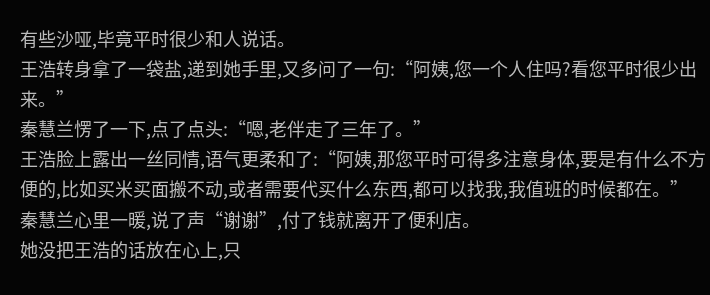有些沙哑,毕竟平时很少和人说话。
王浩转身拿了一袋盐,递到她手里,又多问了一句:“阿姨,您一个人住吗?看您平时很少出来。”
秦慧兰愣了一下,点了点头:“嗯,老伴走了三年了。”
王浩脸上露出一丝同情,语气更柔和了:“阿姨,那您平时可得多注意身体,要是有什么不方便的,比如买米买面搬不动,或者需要代买什么东西,都可以找我,我值班的时候都在。”
秦慧兰心里一暖,说了声“谢谢”,付了钱就离开了便利店。
她没把王浩的话放在心上,只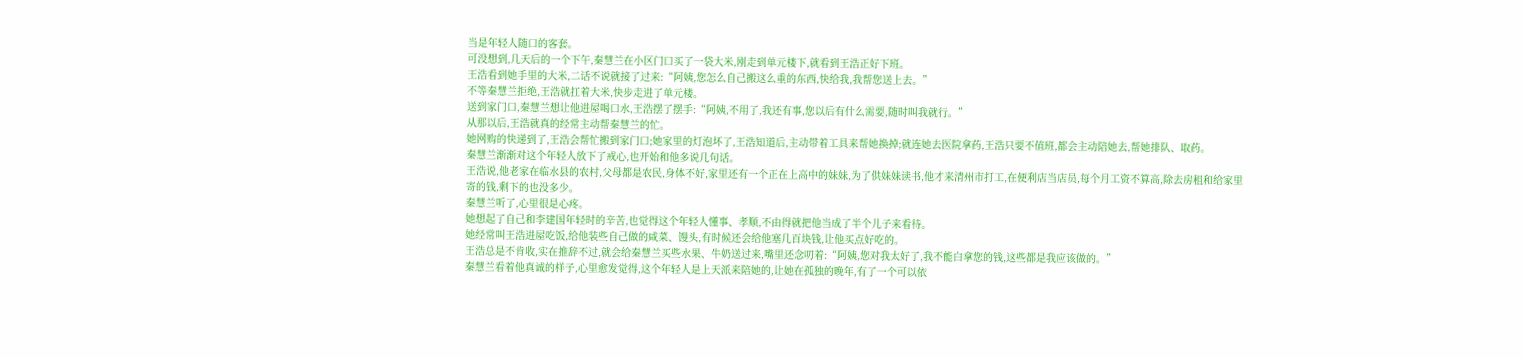当是年轻人随口的客套。
可没想到,几天后的一个下午,秦慧兰在小区门口买了一袋大米,刚走到单元楼下,就看到王浩正好下班。
王浩看到她手里的大米,二话不说就接了过来:“阿姨,您怎么自己搬这么重的东西,快给我,我帮您送上去。”
不等秦慧兰拒绝,王浩就扛着大米,快步走进了单元楼。
送到家门口,秦慧兰想让他进屋喝口水,王浩摆了摆手:“阿姨,不用了,我还有事,您以后有什么需要,随时叫我就行。”
从那以后,王浩就真的经常主动帮秦慧兰的忙。
她网购的快递到了,王浩会帮忙搬到家门口;她家里的灯泡坏了,王浩知道后,主动带着工具来帮她换掉;就连她去医院拿药,王浩只要不值班,都会主动陪她去,帮她排队、取药。
秦慧兰渐渐对这个年轻人放下了戒心,也开始和他多说几句话。
王浩说,他老家在临水县的农村,父母都是农民,身体不好,家里还有一个正在上高中的妹妹,为了供妹妹读书,他才来清州市打工,在便利店当店员,每个月工资不算高,除去房租和给家里寄的钱,剩下的也没多少。
秦慧兰听了,心里很是心疼。
她想起了自己和李建国年轻时的辛苦,也觉得这个年轻人懂事、孝顺,不由得就把他当成了半个儿子来看待。
她经常叫王浩进屋吃饭,给他装些自己做的咸菜、馒头,有时候还会给他塞几百块钱,让他买点好吃的。
王浩总是不肯收,实在推辞不过,就会给秦慧兰买些水果、牛奶送过来,嘴里还念叨着:“阿姨,您对我太好了,我不能白拿您的钱,这些都是我应该做的。”
秦慧兰看着他真诚的样子,心里愈发觉得,这个年轻人是上天派来陪她的,让她在孤独的晚年,有了一个可以依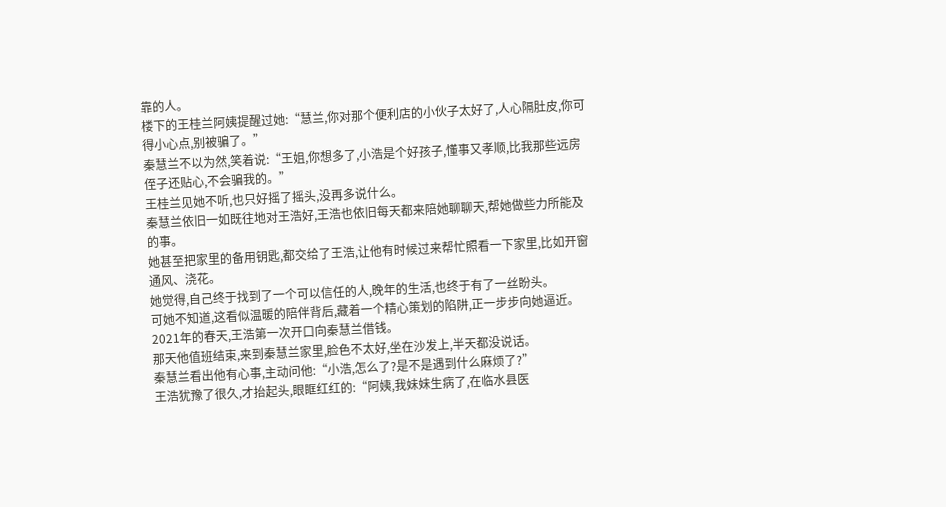靠的人。
楼下的王桂兰阿姨提醒过她:“慧兰,你对那个便利店的小伙子太好了,人心隔肚皮,你可得小心点,别被骗了。”
秦慧兰不以为然,笑着说:“王姐,你想多了,小浩是个好孩子,懂事又孝顺,比我那些远房侄子还贴心,不会骗我的。”
王桂兰见她不听,也只好摇了摇头,没再多说什么。
秦慧兰依旧一如既往地对王浩好,王浩也依旧每天都来陪她聊聊天,帮她做些力所能及的事。
她甚至把家里的备用钥匙,都交给了王浩,让他有时候过来帮忙照看一下家里,比如开窗通风、浇花。
她觉得,自己终于找到了一个可以信任的人,晚年的生活,也终于有了一丝盼头。
可她不知道,这看似温暖的陪伴背后,藏着一个精心策划的陷阱,正一步步向她逼近。
2021年的春天,王浩第一次开口向秦慧兰借钱。
那天他值班结束,来到秦慧兰家里,脸色不太好,坐在沙发上,半天都没说话。
秦慧兰看出他有心事,主动问他:“小浩,怎么了?是不是遇到什么麻烦了?”
王浩犹豫了很久,才抬起头,眼眶红红的:“阿姨,我妹妹生病了,在临水县医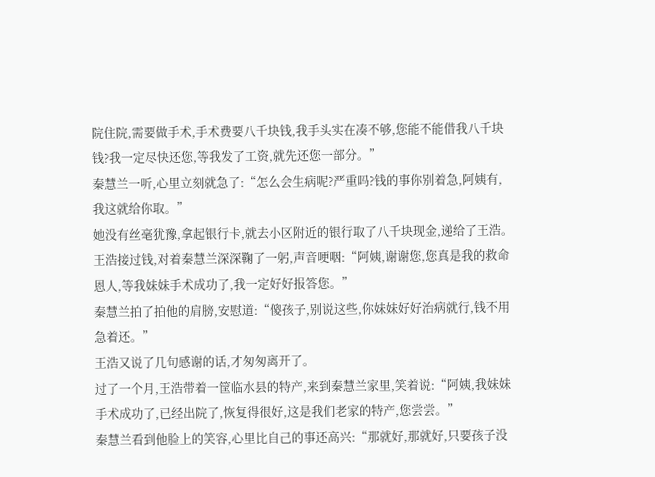院住院,需要做手术,手术费要八千块钱,我手头实在凑不够,您能不能借我八千块钱?我一定尽快还您,等我发了工资,就先还您一部分。”
秦慧兰一听,心里立刻就急了:“怎么会生病呢?严重吗?钱的事你别着急,阿姨有,我这就给你取。”
她没有丝毫犹豫,拿起银行卡,就去小区附近的银行取了八千块现金,递给了王浩。
王浩接过钱,对着秦慧兰深深鞠了一躬,声音哽咽:“阿姨,谢谢您,您真是我的救命恩人,等我妹妹手术成功了,我一定好好报答您。”
秦慧兰拍了拍他的肩膀,安慰道:“傻孩子,别说这些,你妹妹好好治病就行,钱不用急着还。”
王浩又说了几句感谢的话,才匆匆离开了。
过了一个月,王浩带着一筐临水县的特产,来到秦慧兰家里,笑着说:“阿姨,我妹妹手术成功了,已经出院了,恢复得很好,这是我们老家的特产,您尝尝。”
秦慧兰看到他脸上的笑容,心里比自己的事还高兴:“那就好,那就好,只要孩子没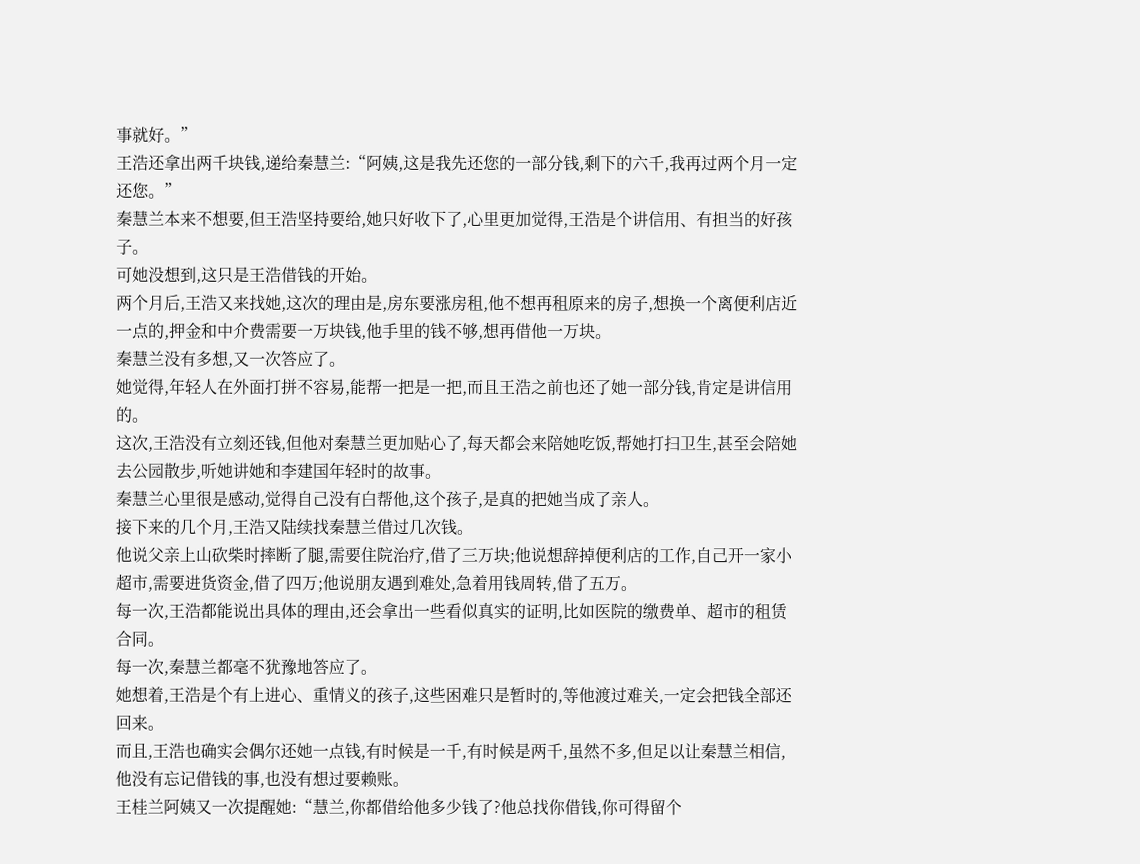事就好。”
王浩还拿出两千块钱,递给秦慧兰:“阿姨,这是我先还您的一部分钱,剩下的六千,我再过两个月一定还您。”
秦慧兰本来不想要,但王浩坚持要给,她只好收下了,心里更加觉得,王浩是个讲信用、有担当的好孩子。
可她没想到,这只是王浩借钱的开始。
两个月后,王浩又来找她,这次的理由是,房东要涨房租,他不想再租原来的房子,想换一个离便利店近一点的,押金和中介费需要一万块钱,他手里的钱不够,想再借他一万块。
秦慧兰没有多想,又一次答应了。
她觉得,年轻人在外面打拼不容易,能帮一把是一把,而且王浩之前也还了她一部分钱,肯定是讲信用的。
这次,王浩没有立刻还钱,但他对秦慧兰更加贴心了,每天都会来陪她吃饭,帮她打扫卫生,甚至会陪她去公园散步,听她讲她和李建国年轻时的故事。
秦慧兰心里很是感动,觉得自己没有白帮他,这个孩子,是真的把她当成了亲人。
接下来的几个月,王浩又陆续找秦慧兰借过几次钱。
他说父亲上山砍柴时摔断了腿,需要住院治疗,借了三万块;他说想辞掉便利店的工作,自己开一家小超市,需要进货资金,借了四万;他说朋友遇到难处,急着用钱周转,借了五万。
每一次,王浩都能说出具体的理由,还会拿出一些看似真实的证明,比如医院的缴费单、超市的租赁合同。
每一次,秦慧兰都毫不犹豫地答应了。
她想着,王浩是个有上进心、重情义的孩子,这些困难只是暂时的,等他渡过难关,一定会把钱全部还回来。
而且,王浩也确实会偶尔还她一点钱,有时候是一千,有时候是两千,虽然不多,但足以让秦慧兰相信,他没有忘记借钱的事,也没有想过要赖账。
王桂兰阿姨又一次提醒她:“慧兰,你都借给他多少钱了?他总找你借钱,你可得留个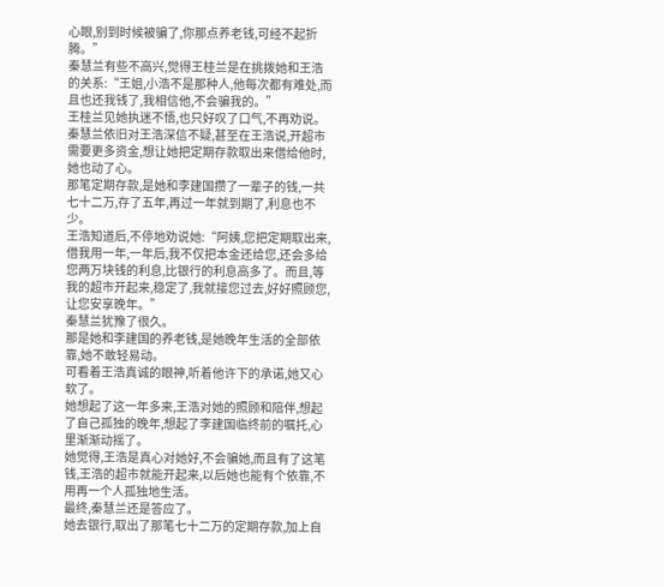心眼,别到时候被骗了,你那点养老钱,可经不起折腾。”
秦慧兰有些不高兴,觉得王桂兰是在挑拨她和王浩的关系:“王姐,小浩不是那种人,他每次都有难处,而且也还我钱了,我相信他,不会骗我的。”
王桂兰见她执迷不悟,也只好叹了口气,不再劝说。
秦慧兰依旧对王浩深信不疑,甚至在王浩说,开超市需要更多资金,想让她把定期存款取出来借给他时,她也动了心。
那笔定期存款,是她和李建国攒了一辈子的钱,一共七十二万,存了五年,再过一年就到期了,利息也不少。
王浩知道后,不停地劝说她:“阿姨,您把定期取出来,借我用一年,一年后,我不仅把本金还给您,还会多给您两万块钱的利息,比银行的利息高多了。而且,等我的超市开起来,稳定了,我就接您过去,好好照顾您,让您安享晚年。”
秦慧兰犹豫了很久。
那是她和李建国的养老钱,是她晚年生活的全部依靠,她不敢轻易动。
可看着王浩真诚的眼神,听着他许下的承诺,她又心软了。
她想起了这一年多来,王浩对她的照顾和陪伴,想起了自己孤独的晚年,想起了李建国临终前的嘱托,心里渐渐动摇了。
她觉得,王浩是真心对她好,不会骗她,而且有了这笔钱,王浩的超市就能开起来,以后她也能有个依靠,不用再一个人孤独地生活。
最终,秦慧兰还是答应了。
她去银行,取出了那笔七十二万的定期存款,加上自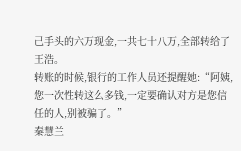己手头的六万现金,一共七十八万,全部转给了王浩。
转账的时候,银行的工作人员还提醒她:“阿姨,您一次性转这么多钱,一定要确认对方是您信任的人,别被骗了。”
秦慧兰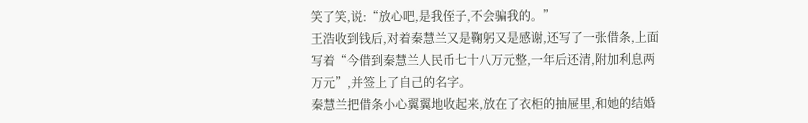笑了笑,说:“放心吧,是我侄子,不会骗我的。”
王浩收到钱后,对着秦慧兰又是鞠躬又是感谢,还写了一张借条,上面写着“今借到秦慧兰人民币七十八万元整,一年后还清,附加利息两万元”,并签上了自己的名字。
秦慧兰把借条小心翼翼地收起来,放在了衣柜的抽屉里,和她的结婚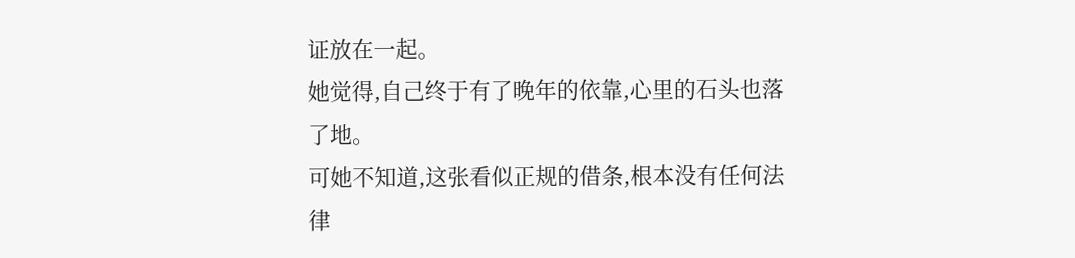证放在一起。
她觉得,自己终于有了晚年的依靠,心里的石头也落了地。
可她不知道,这张看似正规的借条,根本没有任何法律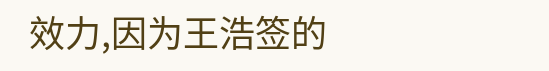效力,因为王浩签的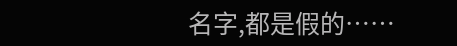名字,都是假的……